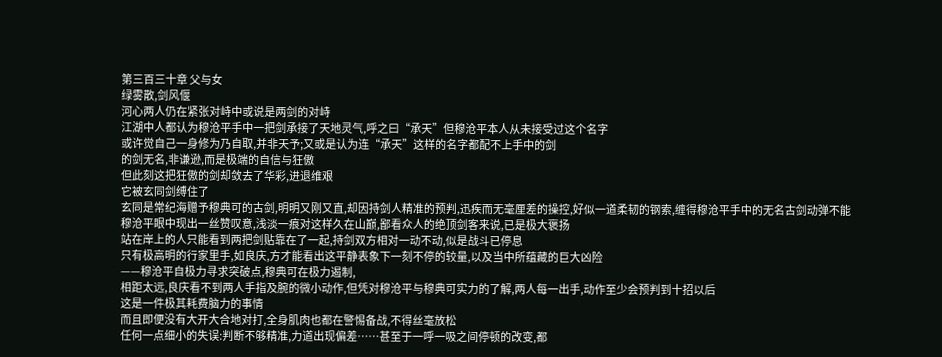第三百三十章 父与女
绿雾散,剑风偃
河心两人仍在紧张对峙中或说是两剑的对峙
江湖中人都认为穆沧平手中一把剑承接了天地灵气,呼之曰“承天”但穆沧平本人从未接受过这个名字
或许觉自己一身修为乃自取,并非天予;又或是认为连“承天”这样的名字都配不上手中的剑
的剑无名,非谦逊,而是极端的自信与狂傲
但此刻这把狂傲的剑却敛去了华彩,进退维艰
它被玄同剑缚住了
玄同是常纪海赠予穆典可的古剑,明明又刚又直,却因持剑人精准的预判,迅疾而无毫厘差的操控,好似一道柔韧的钢索,缠得穆沧平手中的无名古剑动弹不能
穆沧平眼中现出一丝赞叹意,浅淡一痕对这样久在山巅,鄙看众人的绝顶剑客来说,已是极大褒扬
站在岸上的人只能看到两把剑贴靠在了一起,持剑双方相对一动不动,似是战斗已停息
只有极高明的行家里手,如良庆,方才能看出这平静表象下一刻不停的较量,以及当中所蕴藏的巨大凶险
——穆沧平自极力寻求突破点,穆典可在极力遏制,
相距太远,良庆看不到两人手指及腕的微小动作,但凭对穆沧平与穆典可实力的了解,两人每一出手,动作至少会预判到十招以后
这是一件极其耗费脑力的事情
而且即便没有大开大合地对打,全身肌肉也都在警惕备战,不得丝毫放松
任何一点细小的失误:判断不够精准,力道出现偏差……甚至于一呼一吸之间停顿的改变,都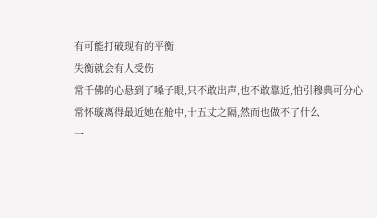有可能打破现有的平衡
失衡就会有人受伤
常千佛的心悬到了嗓子眼,只不敢出声,也不敢靠近,怕引穆典可分心
常怀璇离得最近她在舱中,十五丈之隔,然而也做不了什么
一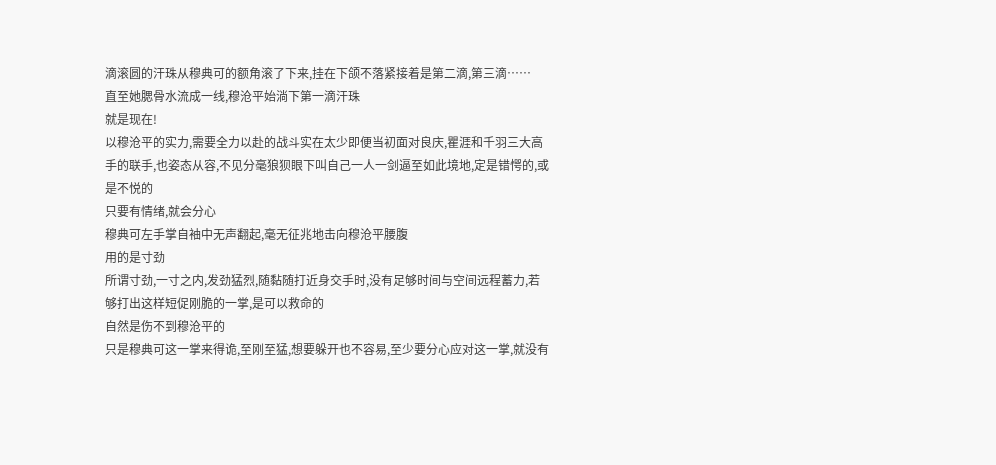滴滚圆的汗珠从穆典可的额角滚了下来,挂在下颌不落紧接着是第二滴,第三滴……
直至她腮骨水流成一线,穆沧平始淌下第一滴汗珠
就是现在!
以穆沧平的实力,需要全力以赴的战斗实在太少即便当初面对良庆,瞿涯和千羽三大高手的联手,也姿态从容,不见分毫狼狈眼下叫自己一人一剑逼至如此境地,定是错愕的,或是不悦的
只要有情绪,就会分心
穆典可左手掌自袖中无声翻起,毫无征兆地击向穆沧平腰腹
用的是寸劲
所谓寸劲,一寸之内,发劲猛烈,随黏随打近身交手时,没有足够时间与空间远程蓄力,若够打出这样短促刚脆的一掌,是可以救命的
自然是伤不到穆沧平的
只是穆典可这一掌来得诡,至刚至猛,想要躲开也不容易,至少要分心应对这一掌,就没有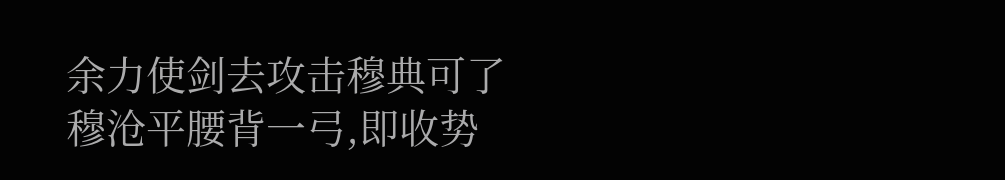余力使剑去攻击穆典可了
穆沧平腰背一弓,即收势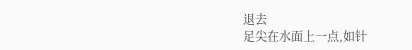退去
足尖在水面上一点,如针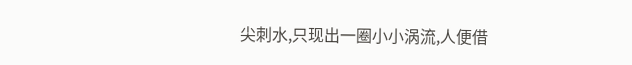尖刺水,只现出一圈小小涡流,人便借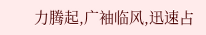力腾起,广袖临风,迅速占